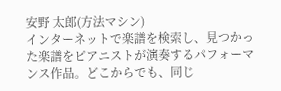安野 太郎(方法マシン)
インターネットで楽譜を検索し、見つかった楽譜をピアニストが演奏するパフォーマンス作品。どこからでも、同じ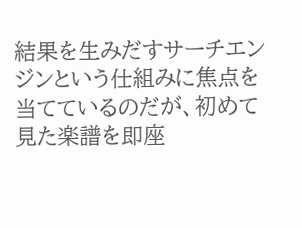結果を生みだすサーチエンジンという仕組みに焦点を当てているのだが、初めて見た楽譜を即座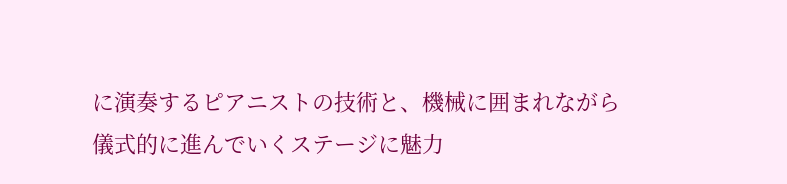に演奏するピアニストの技術と、機械に囲まれながら儀式的に進んでいくステージに魅力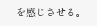を感じさせる。